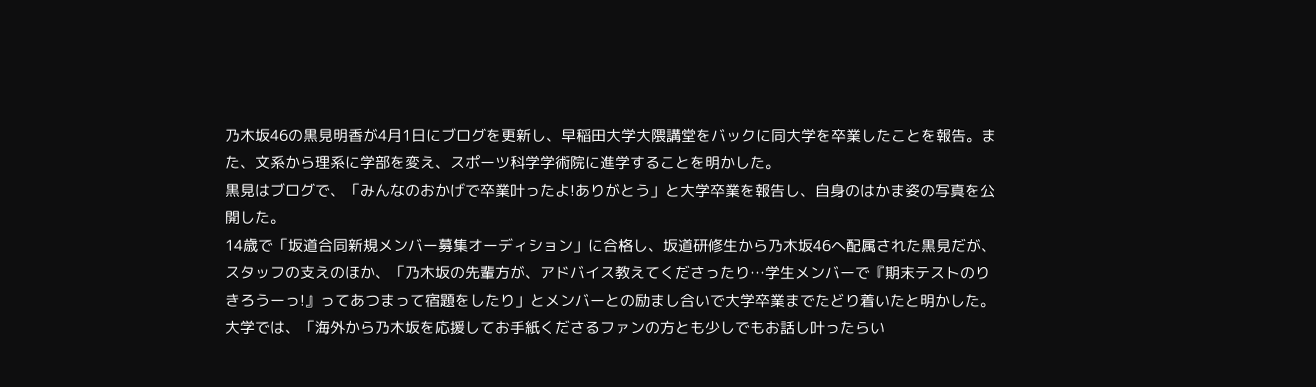乃木坂46の黒見明香が4月1日にブログを更新し、早稲田大学大隈講堂をバックに同大学を卒業したことを報告。また、文系から理系に学部を変え、スポーツ科学学術院に進学することを明かした。
黒見はブログで、「みんなのおかげで卒業叶ったよ!ありがとう」と大学卒業を報告し、自身のはかま姿の写真を公開した。
14歳で「坂道合同新規メンバー募集オーディション」に合格し、坂道研修生から乃木坂46へ配属された黒見だが、スタッフの支えのほか、「乃木坂の先輩方が、アドバイス教えてくださったり…学生メンバーで『期末テストのりきろうーっ!』ってあつまって宿題をしたり」とメンバーとの励まし合いで大学卒業までたどり着いたと明かした。
大学では、「海外から乃木坂を応援してお手紙くださるファンの方とも少しでもお話し叶ったらい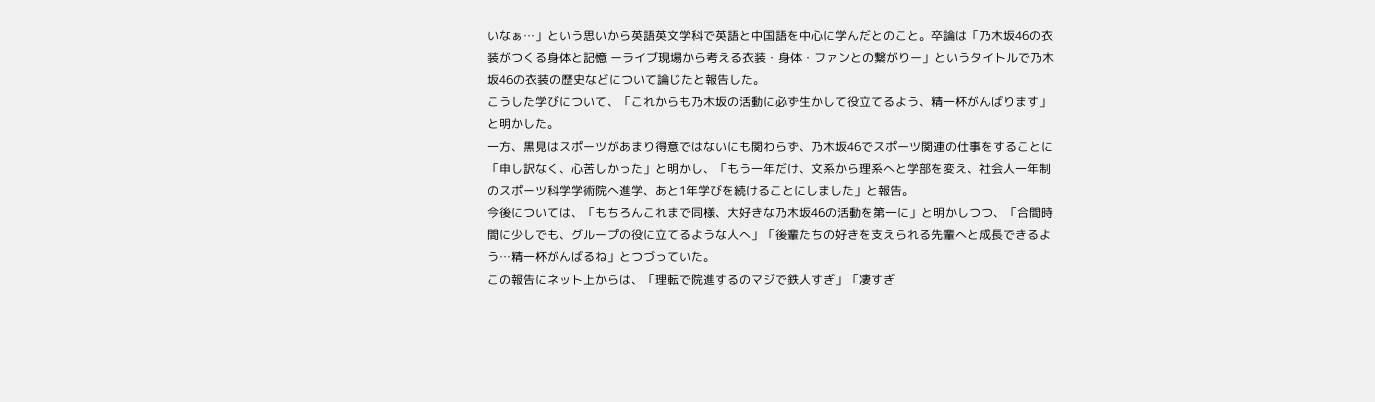いなぁ…」という思いから英語英文学科で英語と中国語を中心に学んだとのこと。卒論は「乃木坂46の衣装がつくる身体と記憶 ーライブ現場から考える衣装・身体・ファンとの繋がりー」というタイトルで乃木坂46の衣装の歴史などについて論じたと報告した。
こうした学びについて、「これからも乃木坂の活動に必ず生かして役立てるよう、精一杯がんばります」と明かした。
一方、黒見はスポーツがあまり得意ではないにも関わらず、乃木坂46でスポーツ関連の仕事をすることに「申し訳なく、心苦しかった」と明かし、「もう一年だけ、文系から理系へと学部を変え、社会人一年制のスポーツ科学学術院へ進学、あと1年学びを続けることにしました」と報告。
今後については、「もちろんこれまで同様、大好きな乃木坂46の活動を第一に」と明かしつつ、「合間時間に少しでも、グループの役に立てるような人へ」「後輩たちの好きを支えられる先輩へと成長できるよう…精一杯がんばるね」とつづっていた。
この報告にネット上からは、「理転で院進するのマジで鉄人すぎ」「凄すぎ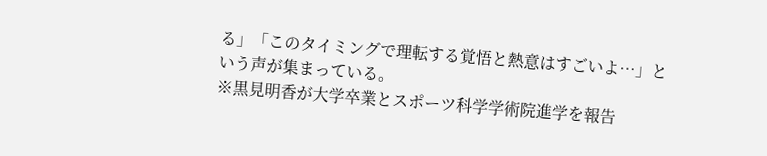る」「このタイミングで理転する覚悟と熱意はすごいよ…」という声が集まっている。
※黒見明香が大学卒業とスポーツ科学学術院進学を報告